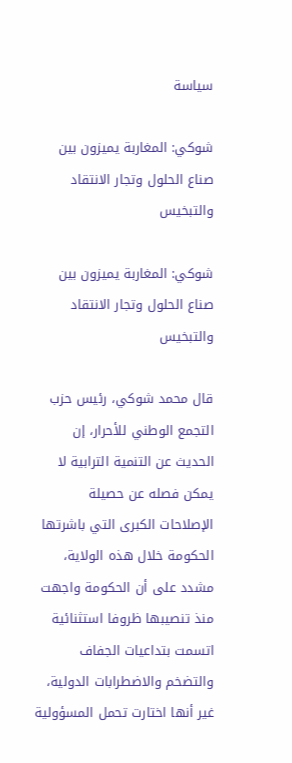سياسة

شوكي: المغاربة يميزون بين صناع الحلول وتجار الانتقاد والتبخيس

شوكي: المغاربة يميزون بين صناع الحلول وتجار الانتقاد والتبخيس

قال محمد شوكي، رئيس حزب التجمع الوطني للأحرار، إن الحديث عن التنمية الترابية لا يمكن فصله عن حصيلة الإصلاحات الكبرى التي باشرتها الحكومة خلال هذه الولاية، مشدد على أن الحكومة واجهت منذ تنصيبها ظروفا استثنائية اتسمت بتداعيات الجفاف والتضخم والاضطرابات الدولية، غير أنها اختارت تحمل المسؤولية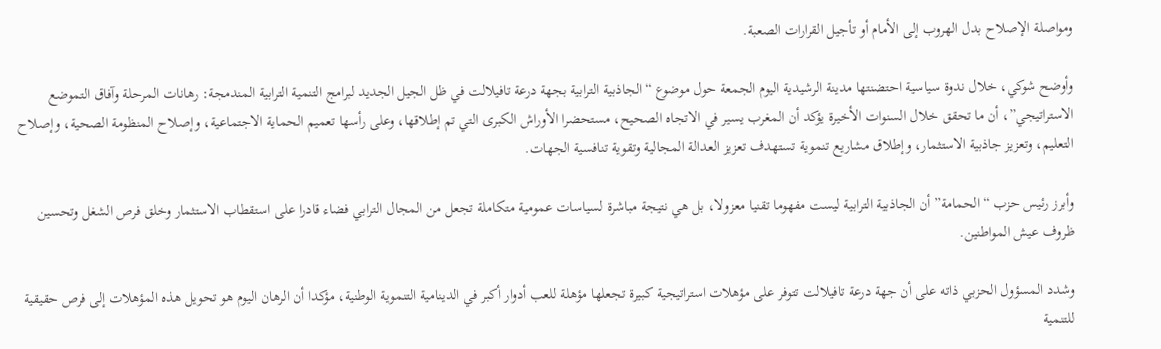ومواصلة الإصلاح بدل الهروب إلى الأمام أو تأجيل القرارات الصعبة.

وأوضح شوكي، خلال ندوة سياسية احتضنتها مدينة الرشيدية اليوم الجمعة حول موضوع “الجاذبية الترابية بجهة درعة تافيلالت في ظل الجيل الجديد لبرامج التنمية الترابية المندمجة: رهانات المرحلة وآفاق التموضع الاستراتيجي”، أن ما تحقق خلال السنوات الأخيرة يؤكد أن المغرب يسير في الاتجاه الصحيح، مستحضرا الأوراش الكبرى التي تم إطلاقها، وعلى رأسها تعميم الحماية الاجتماعية، وإصلاح المنظومة الصحية، وإصلاح التعليم، وتعزيز جاذبية الاستثمار، وإطلاق مشاريع تنموية تستهدف تعزيز العدالة المجالية وتقوية تنافسية الجهات.

وأبرز رئيس حزب “الحمامة” أن الجاذبية الترابية ليست مفهوما تقنيا معزولا، بل هي نتيجة مباشرة لسياسات عمومية متكاملة تجعل من المجال الترابي فضاء قادرا على استقطاب الاستثمار وخلق فرص الشغل وتحسين ظروف عيش المواطنين.

وشدد المسؤول الحزبي ذاته على أن جهة درعة تافيلالت تتوفر على مؤهلات استراتيجية كبيرة تجعلها مؤهلة للعب أدوار أكبر في الدينامية التنموية الوطنية، مؤكدا أن الرهان اليوم هو تحويل هذه المؤهلات إلى فرص حقيقية للتنمية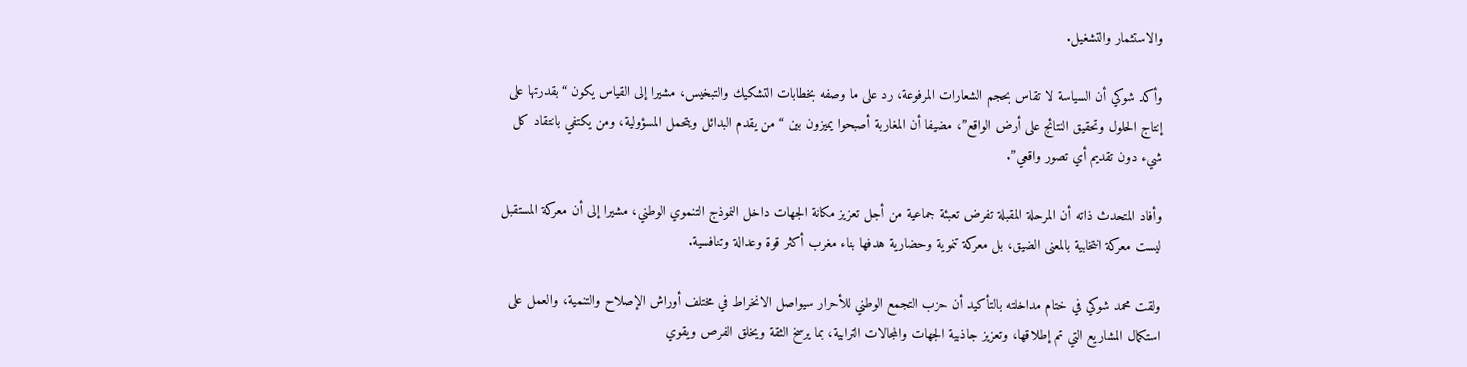والاستثمار والتشغيل.

وأكد شوكي أن السياسة لا تقاس بحجم الشعارات المرفوعة، رد على ما وصفه بخطابات التشكيك والتبخيس، مشيرا إلى القياس يكون “بقدرتها على إنتاج الحلول وتحقيق النتائج على أرض الواقع”، مضيفا أن المغاربة أصبحوا يميزون بين “من يقدم البدائل ويتحمل المسؤولية، ومن يكتفي بانتقاد كل شيء دون تقديم أي تصور واقعي”.

وأفاد المتحدث ذاته أن المرحلة المقبلة تفرض تعبئة جماعية من أجل تعزيز مكانة الجهات داخل النموذج التنموي الوطني، مشيرا إلى أن معركة المستقبل ليست معركة انتخابية بالمعنى الضيق، بل معركة تنموية وحضارية هدفها بناء مغرب أكثر قوة وعدالة وتنافسية.

ولقت محمد شوكي في ختام مداخلته بالتأكيد أن حزب التجمع الوطني للأحرار سيواصل الانخراط في مختلف أوراش الإصلاح والتنمية، والعمل على استكمال المشاريع التي تم إطلاقها، وتعزيز جاذبية الجهات والمجالات الترابية، بما يرسخ الثقة ويخلق الفرص ويقوي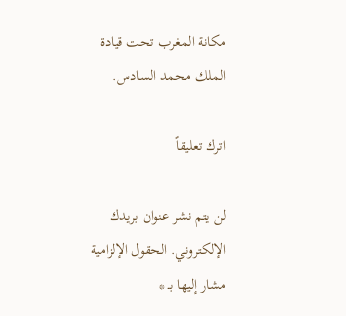مكانة المغرب تحت قيادة الملك محمد السادس.

اترك تعليقاً

لن يتم نشر عنوان بريدك الإلكتروني. الحقول الإلزامية مشار إليها بـ *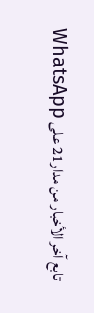تابع آخر الأخبار من مدار21 على WhatsApp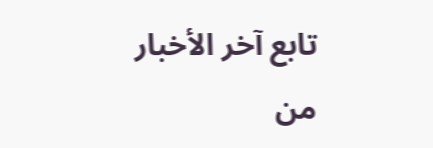تابع آخر الأخبار من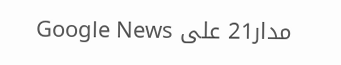مدار21 على Google News